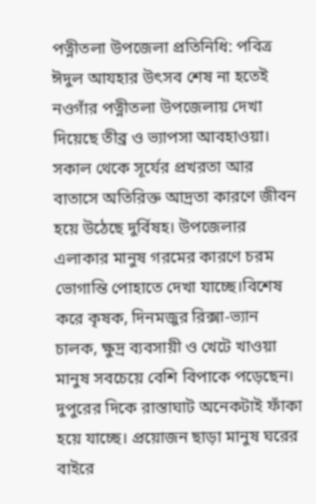পত্নীতলা উপজেলা প্রতিনিধি: পবিত্র ঈদুল আযহার উৎসব শেষ না হতেই নওগাঁর পত্নীতলা উপজেলায় দেখা দিয়েছে তীব্র ও ভ্যাপসা আবহাওয়া। সকাল থেকে সূর্যের প্রখরতা আর বাতাসে অতিরিক্ত আদ্রতা কারণে জীবন হয়ে উঠেছে দুর্বিষহ। উপজেলার এলাকার মানুষ গরমের কারণে চরম ভোগান্তি পোহাতে দেখা যাচ্ছে।বিশেষ করে কৃষক, দিনমজুর রিক্সা-ভ্যান চালক, ক্ষুদ্র ব্যবসায়ী ও খেটে খাওয়া মানুষ সবচেয়ে বেশি বিপাকে পড়েছেন। দুপুরের দিকে রাস্তাঘাট অনেকটাই ফাঁকা হয়ে যাচ্ছে। প্রয়োজন ছাড়া মানুষ ঘরের বাইরে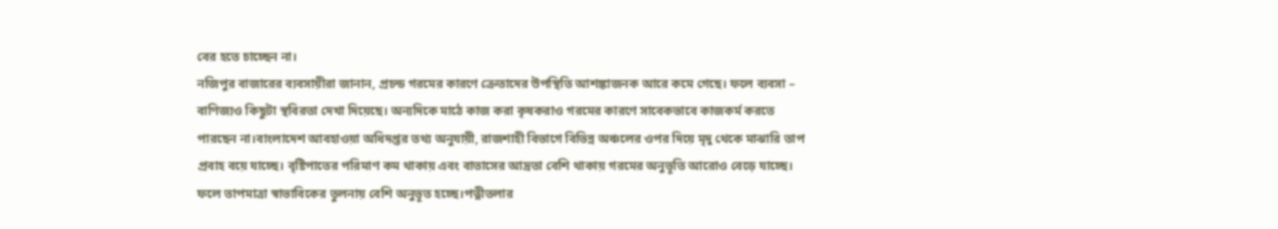বের হতে চাচ্ছেন না।
নজিপুর বাজারের ব্যবসায়ীরা জানান, প্রচন্ড গরমের কারণে ক্রেতাদের উপস্থিতি আশঙ্কাজনক আরে কমে গেছে। ফলে ব্যবসা – বাণিজ্যও কিছুটা স্থবিরতা দেখা দিয়েছে। অন্যদিকে মাঠে কাজ করা কৃষকরাও গরমের কারণে সাবেকভাবে কাজকর্ম করতে পারছেন না।বাংলাদেশ আবহাওয়া অধিদপ্তর তথ্য অনুযায়ী, রাজশাহী বিভাগে বিভিন্ন অঞ্চলের ওপর দিয়ে মৃদু থেকে মাঝারি তাপ প্রবাহ বয়ে যাচ্ছে। বৃষ্টিপাতের পরিমাণ কম থাকায় এবং বাতাসের আদ্রতা বেশি থাকায় গরমের অনুভূতি আরোও বেড়ে যাচ্ছে। ফলে তাপমাত্রা স্বাভাবিকের তুলনায় বেশি অনুভূত হচ্ছে।পত্নীতলার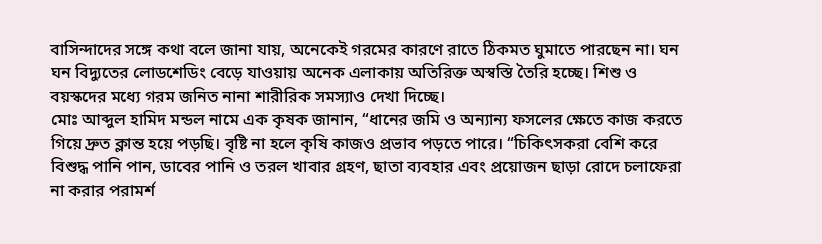বাসিন্দাদের সঙ্গে কথা বলে জানা যায়, অনেকেই গরমের কারণে রাতে ঠিকমত ঘুমাতে পারছেন না। ঘন ঘন বিদ্যুতের লোডশেডিং বেড়ে যাওয়ায় অনেক এলাকায় অতিরিক্ত অস্বস্তি তৈরি হচ্ছে। শিশু ও বয়স্কদের মধ্যে গরম জনিত নানা শারীরিক সমস্যাও দেখা দিচ্ছে।
মোঃ আব্দুল হামিদ মন্ডল নামে এক কৃষক জানান, “ধানের জমি ও অন্যান্য ফসলের ক্ষেতে কাজ করতে গিয়ে দ্রুত ক্লান্ত হয়ে পড়ছি। বৃষ্টি না হলে কৃষি কাজও প্রভাব পড়তে পারে। “চিকিৎসকরা বেশি করে বিশুদ্ধ পানি পান, ডাবের পানি ও তরল খাবার গ্রহণ, ছাতা ব্যবহার এবং প্রয়োজন ছাড়া রোদে চলাফেরা না করার পরামর্শ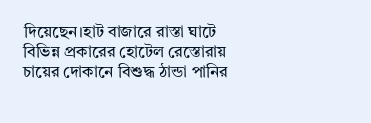দিয়েছেন।হাট বাজারে রাস্তা ঘাটে বিভিন্ন প্রকারের হোটেল রেস্তোরায় চায়ের দোকানে বিশুদ্ধ ঠান্ডা পানির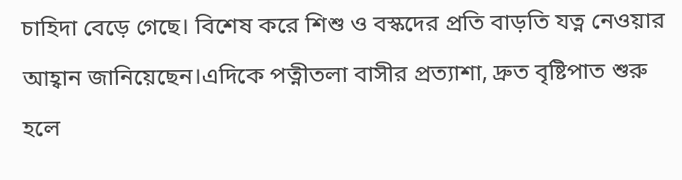চাহিদা বেড়ে গেছে। বিশেষ করে শিশু ও বস্কদের প্রতি বাড়তি যত্ন নেওয়ার আহ্বান জানিয়েছেন।এদিকে পত্নীতলা বাসীর প্রত্যাশা, দ্রুত বৃষ্টিপাত শুরু হলে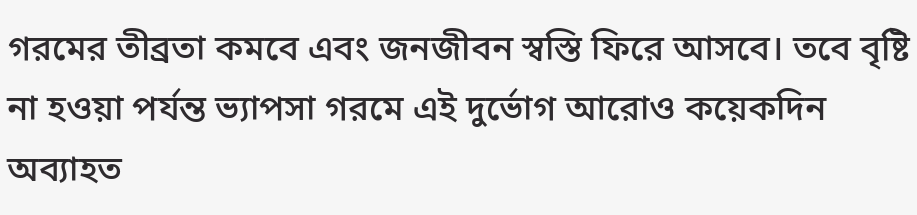গরমের তীব্রতা কমবে এবং জনজীবন স্বস্তি ফিরে আসবে। তবে বৃষ্টি না হওয়া পর্যন্ত ভ্যাপসা গরমে এই দুর্ভোগ আরোও কয়েকদিন অব্যাহত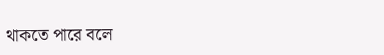থাকতে পারে বলে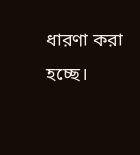ধারণা করা হচ্ছে।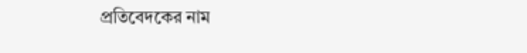প্রতিবেদকের নাম